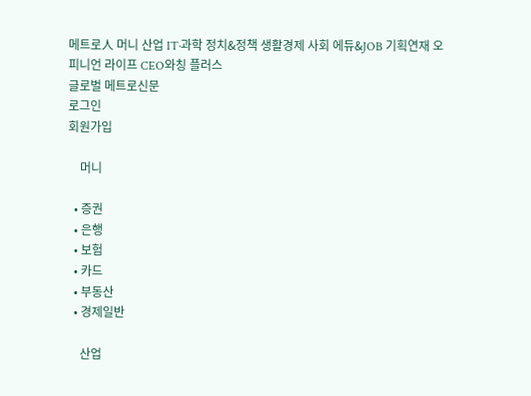메트로人 머니 산업 IT·과학 정치&정책 생활경제 사회 에듀&JOB 기획연재 오피니언 라이프 CEO와칭 플러스
글로벌 메트로신문
로그인
회원가입

    머니

  • 증권
  • 은행
  • 보험
  • 카드
  • 부동산
  • 경제일반

    산업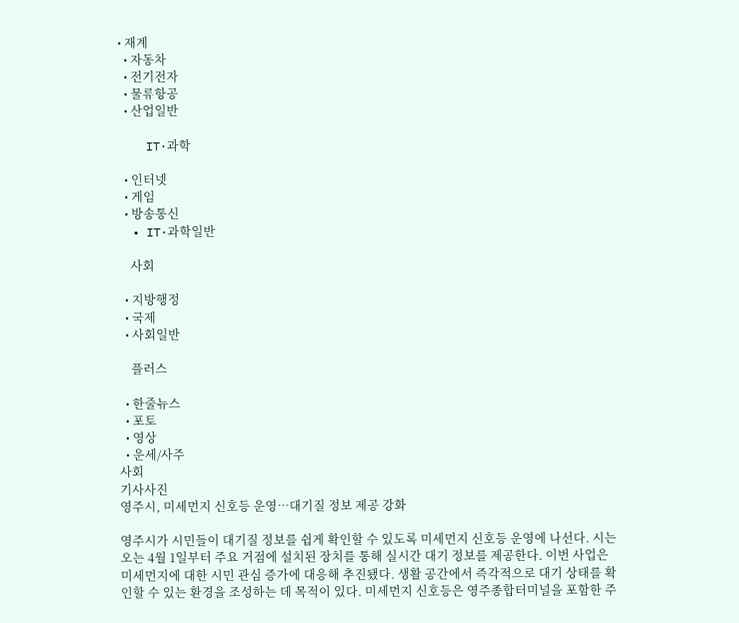• 재계
  • 자동차
  • 전기전자
  • 물류항공
  • 산업일반

    IT·과학

  • 인터넷
  • 게임
  • 방송통신
  • IT·과학일반

    사회

  • 지방행정
  • 국제
  • 사회일반

    플러스

  • 한줄뉴스
  • 포토
  • 영상
  • 운세/사주
사회
기사사진
영주시, 미세먼지 신호등 운영…대기질 정보 제공 강화

영주시가 시민들이 대기질 정보를 쉽게 확인할 수 있도록 미세먼지 신호등 운영에 나선다. 시는 오는 4월 1일부터 주요 거점에 설치된 장치를 통해 실시간 대기 정보를 제공한다. 이번 사업은 미세먼지에 대한 시민 관심 증가에 대응해 추진됐다. 생활 공간에서 즉각적으로 대기 상태를 확인할 수 있는 환경을 조성하는 데 목적이 있다. 미세먼지 신호등은 영주종합터미널을 포함한 주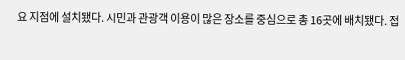요 지점에 설치됐다. 시민과 관광객 이용이 많은 장소를 중심으로 총 16곳에 배치됐다. 접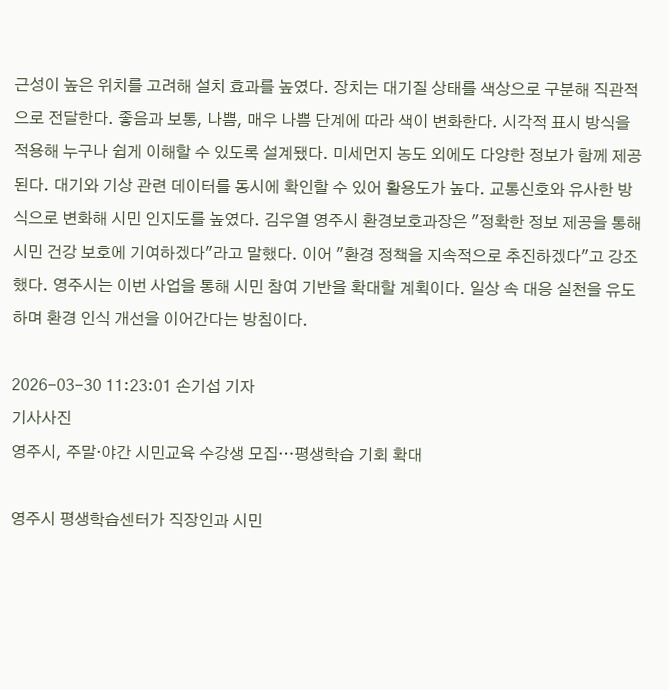근성이 높은 위치를 고려해 설치 효과를 높였다. 장치는 대기질 상태를 색상으로 구분해 직관적으로 전달한다. 좋음과 보통, 나쁨, 매우 나쁨 단계에 따라 색이 변화한다. 시각적 표시 방식을 적용해 누구나 쉽게 이해할 수 있도록 설계됐다. 미세먼지 농도 외에도 다양한 정보가 함께 제공된다. 대기와 기상 관련 데이터를 동시에 확인할 수 있어 활용도가 높다. 교통신호와 유사한 방식으로 변화해 시민 인지도를 높였다. 김우열 영주시 환경보호과장은 "정확한 정보 제공을 통해 시민 건강 보호에 기여하겠다"라고 말했다. 이어 "환경 정책을 지속적으로 추진하겠다"고 강조했다. 영주시는 이번 사업을 통해 시민 참여 기반을 확대할 계획이다. 일상 속 대응 실천을 유도하며 환경 인식 개선을 이어간다는 방침이다.

2026-03-30 11:23:01 손기섭 기자
기사사진
영주시, 주말·야간 시민교육 수강생 모집…평생학습 기회 확대

영주시 평생학습센터가 직장인과 시민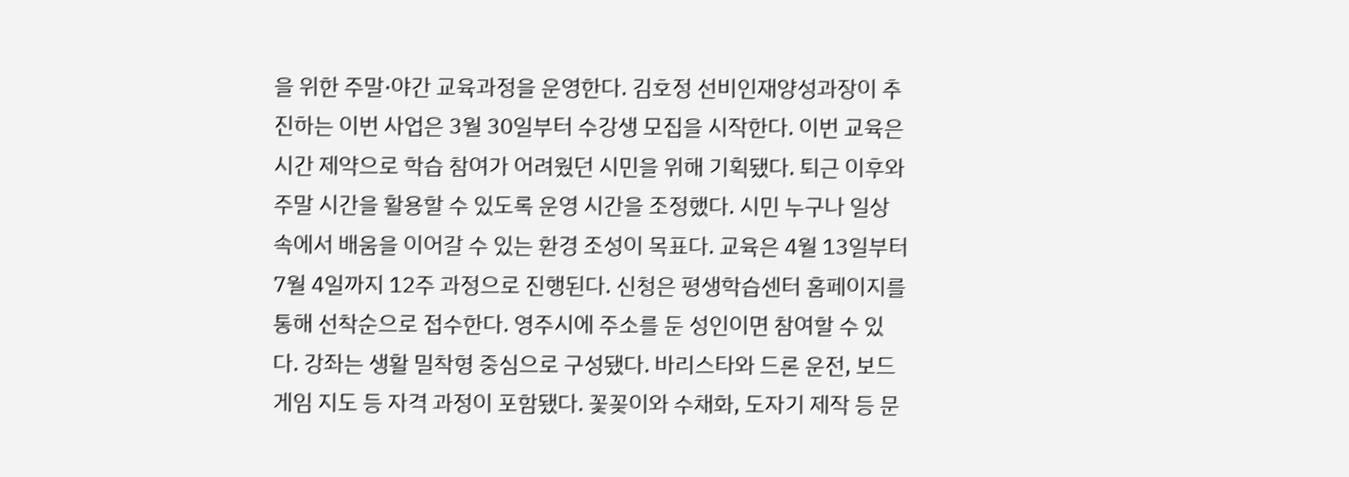을 위한 주말·야간 교육과정을 운영한다. 김호정 선비인재양성과장이 추진하는 이번 사업은 3월 30일부터 수강생 모집을 시작한다. 이번 교육은 시간 제약으로 학습 참여가 어려웠던 시민을 위해 기획됐다. 퇴근 이후와 주말 시간을 활용할 수 있도록 운영 시간을 조정했다. 시민 누구나 일상 속에서 배움을 이어갈 수 있는 환경 조성이 목표다. 교육은 4월 13일부터 7월 4일까지 12주 과정으로 진행된다. 신청은 평생학습센터 홈페이지를 통해 선착순으로 접수한다. 영주시에 주소를 둔 성인이면 참여할 수 있다. 강좌는 생활 밀착형 중심으로 구성됐다. 바리스타와 드론 운전, 보드게임 지도 등 자격 과정이 포함됐다. 꽃꽂이와 수채화, 도자기 제작 등 문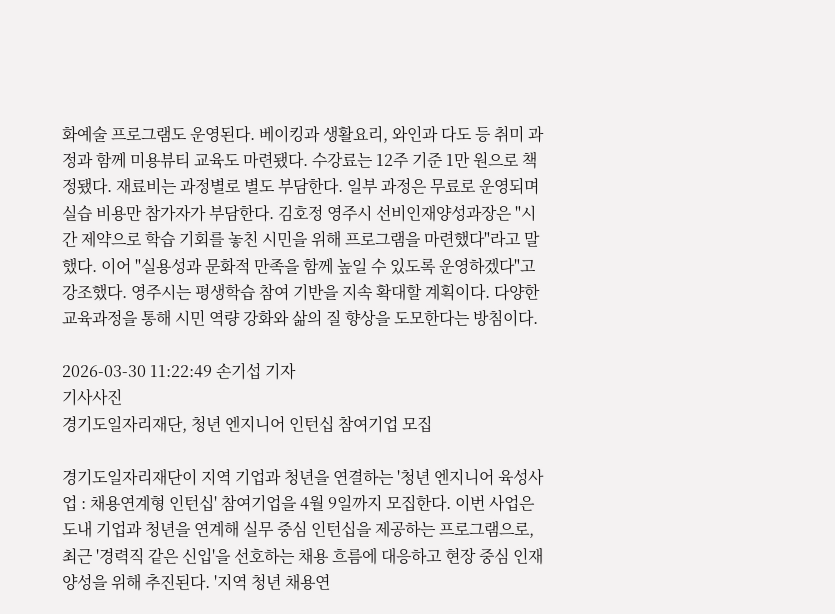화예술 프로그램도 운영된다. 베이킹과 생활요리, 와인과 다도 등 취미 과정과 함께 미용뷰티 교육도 마련됐다. 수강료는 12주 기준 1만 원으로 책정됐다. 재료비는 과정별로 별도 부담한다. 일부 과정은 무료로 운영되며 실습 비용만 참가자가 부담한다. 김호정 영주시 선비인재양성과장은 "시간 제약으로 학습 기회를 놓친 시민을 위해 프로그램을 마련했다"라고 말했다. 이어 "실용성과 문화적 만족을 함께 높일 수 있도록 운영하겠다"고 강조했다. 영주시는 평생학습 참여 기반을 지속 확대할 계획이다. 다양한 교육과정을 통해 시민 역량 강화와 삶의 질 향상을 도모한다는 방침이다.

2026-03-30 11:22:49 손기섭 기자
기사사진
경기도일자리재단, 청년 엔지니어 인턴십 참여기업 모집

경기도일자리재단이 지역 기업과 청년을 연결하는 '청년 엔지니어 육성사업 : 채용연계형 인턴십' 참여기업을 4월 9일까지 모집한다. 이번 사업은 도내 기업과 청년을 연계해 실무 중심 인턴십을 제공하는 프로그램으로, 최근 '경력직 같은 신입'을 선호하는 채용 흐름에 대응하고 현장 중심 인재 양성을 위해 추진된다. '지역 청년 채용연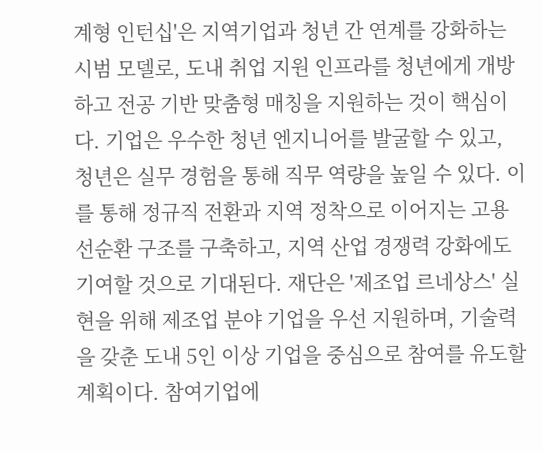계형 인턴십'은 지역기업과 청년 간 연계를 강화하는 시범 모델로, 도내 취업 지원 인프라를 청년에게 개방하고 전공 기반 맞춤형 매칭을 지원하는 것이 핵심이다. 기업은 우수한 청년 엔지니어를 발굴할 수 있고, 청년은 실무 경험을 통해 직무 역량을 높일 수 있다. 이를 통해 정규직 전환과 지역 정착으로 이어지는 고용 선순환 구조를 구축하고, 지역 산업 경쟁력 강화에도 기여할 것으로 기대된다. 재단은 '제조업 르네상스' 실현을 위해 제조업 분야 기업을 우선 지원하며, 기술력을 갖춘 도내 5인 이상 기업을 중심으로 참여를 유도할 계획이다. 참여기업에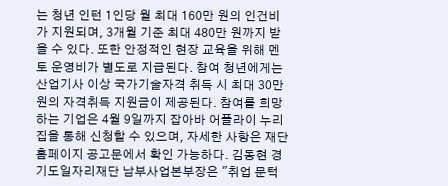는 청년 인턴 1인당 월 최대 160만 원의 인건비가 지원되며, 3개월 기준 최대 480만 원까지 받을 수 있다. 또한 안정적인 현장 교육을 위해 멘토 운영비가 별도로 지급된다. 참여 청년에게는 산업기사 이상 국가기술자격 취득 시 최대 30만 원의 자격취득 지원금이 제공된다. 참여를 희망하는 기업은 4월 9일까지 잡아바 어플라이 누리집을 통해 신청할 수 있으며, 자세한 사항은 재단 홈페이지 공고문에서 확인 가능하다. 김동현 경기도일자리재단 남부사업본부장은 "취업 문턱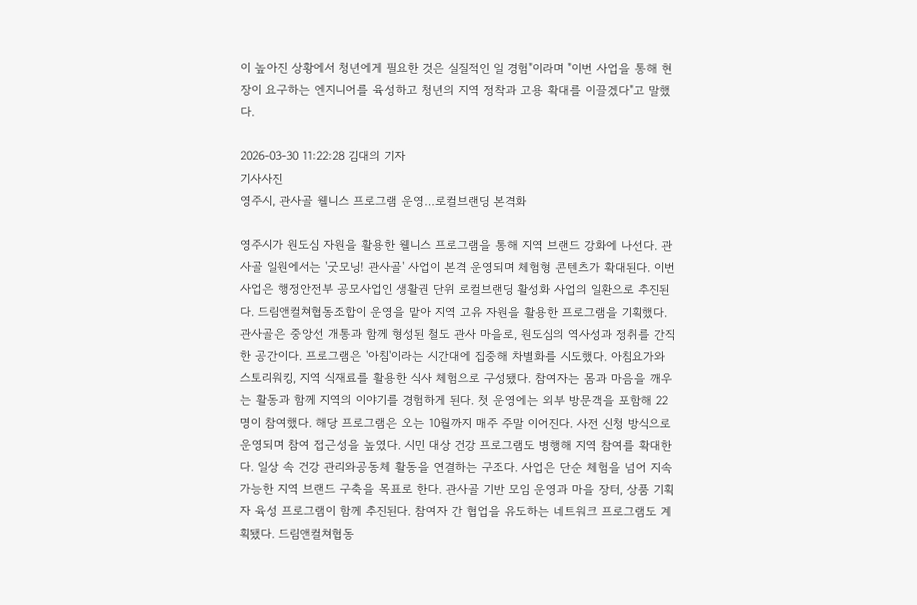이 높아진 상황에서 청년에게 필요한 것은 실질적인 일 경험"이라며 "이번 사업을 통해 현장이 요구하는 엔지니어를 육성하고 청년의 지역 정착과 고용 확대를 이끌겠다"고 말했다.

2026-03-30 11:22:28 김대의 기자
기사사진
영주시, 관사골 웰니스 프로그램 운영…로컬브랜딩 본격화

영주시가 원도심 자원을 활용한 웰니스 프로그램을 통해 지역 브랜드 강화에 나선다. 관사골 일원에서는 '굿모닝! 관사골' 사업이 본격 운영되며 체험형 콘텐츠가 확대된다. 이번 사업은 행정안전부 공모사업인 생활권 단위 로컬브랜딩 활성화 사업의 일환으로 추진된다. 드림앤컬쳐협동조합이 운영을 맡아 지역 고유 자원을 활용한 프로그램을 기획했다. 관사골은 중앙선 개통과 함께 형성된 철도 관사 마을로, 원도심의 역사성과 정취를 간직한 공간이다. 프로그램은 '아침'이라는 시간대에 집중해 차별화를 시도했다. 아침요가와 스토리워킹, 지역 식재료를 활용한 식사 체험으로 구성됐다. 참여자는 몸과 마음을 깨우는 활동과 함께 지역의 이야기를 경험하게 된다. 첫 운영에는 외부 방문객을 포함해 22명이 참여했다. 해당 프로그램은 오는 10월까지 매주 주말 이어진다. 사전 신청 방식으로 운영되며 참여 접근성을 높였다. 시민 대상 건강 프로그램도 병행해 지역 참여를 확대한다. 일상 속 건강 관리와공동체 활동을 연결하는 구조다. 사업은 단순 체험을 넘어 지속 가능한 지역 브랜드 구축을 목표로 한다. 관사골 기반 모임 운영과 마을 장터, 상품 기획자 육성 프로그램이 함께 추진된다. 참여자 간 협업을 유도하는 네트워크 프로그램도 계획됐다. 드림앤컬쳐협동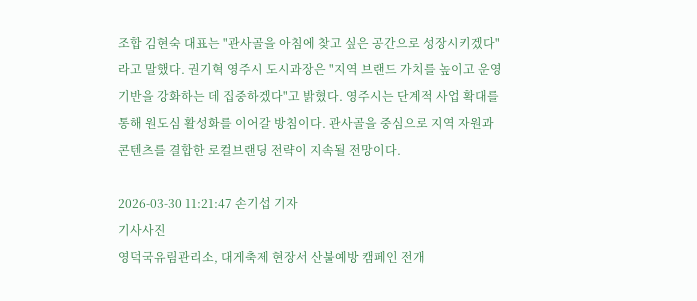조합 김현숙 대표는 "관사골을 아침에 찾고 싶은 공간으로 성장시키겠다"라고 말했다. 권기혁 영주시 도시과장은 "지역 브랜드 가치를 높이고 운영 기반을 강화하는 데 집중하겠다"고 밝혔다. 영주시는 단계적 사업 확대를 통해 원도심 활성화를 이어갈 방침이다. 관사골을 중심으로 지역 자원과 콘텐츠를 결합한 로컬브랜딩 전략이 지속될 전망이다.

2026-03-30 11:21:47 손기섭 기자
기사사진
영덕국유림관리소, 대게축제 현장서 산불예방 캠페인 전개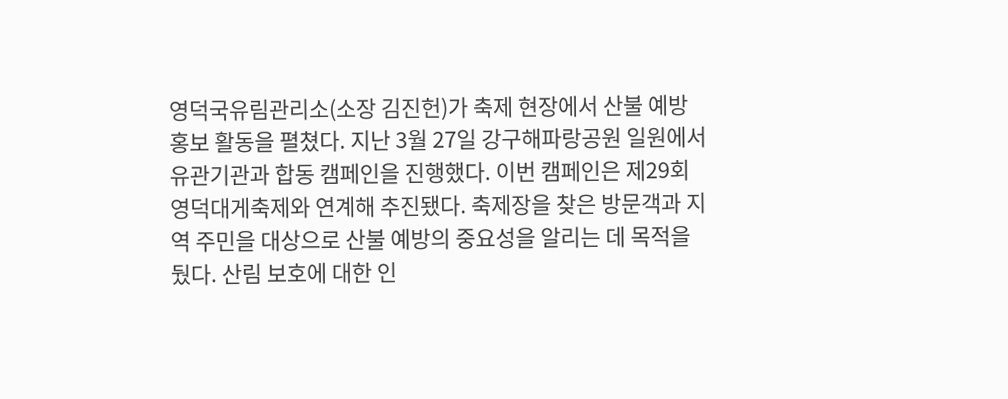영덕국유림관리소(소장 김진헌)가 축제 현장에서 산불 예방 홍보 활동을 펼쳤다. 지난 3월 27일 강구해파랑공원 일원에서 유관기관과 합동 캠페인을 진행했다. 이번 캠페인은 제29회 영덕대게축제와 연계해 추진됐다. 축제장을 찾은 방문객과 지역 주민을 대상으로 산불 예방의 중요성을 알리는 데 목적을 뒀다. 산림 보호에 대한 인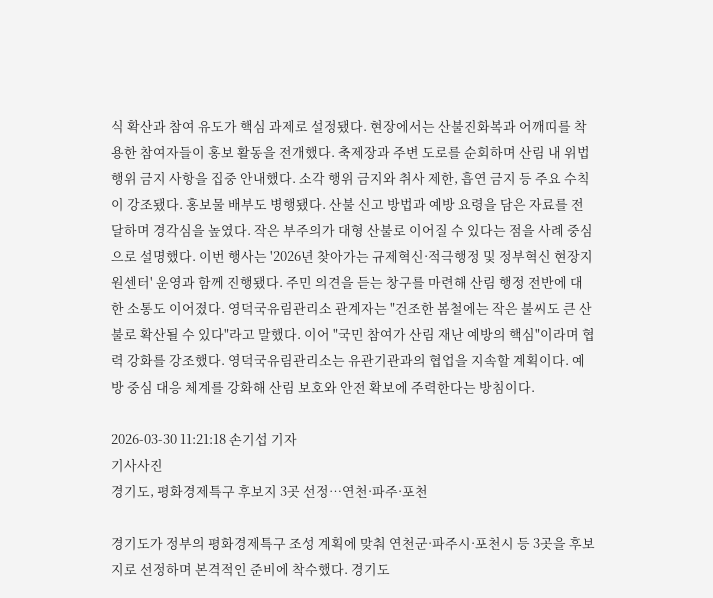식 확산과 참여 유도가 핵심 과제로 설정됐다. 현장에서는 산불진화복과 어깨띠를 착용한 참여자들이 홍보 활동을 전개했다. 축제장과 주변 도로를 순회하며 산림 내 위법 행위 금지 사항을 집중 안내했다. 소각 행위 금지와 취사 제한, 흡연 금지 등 주요 수칙이 강조됐다. 홍보물 배부도 병행됐다. 산불 신고 방법과 예방 요령을 담은 자료를 전달하며 경각심을 높였다. 작은 부주의가 대형 산불로 이어질 수 있다는 점을 사례 중심으로 설명했다. 이번 행사는 '2026년 찾아가는 규제혁신·적극행정 및 정부혁신 현장지원센터' 운영과 함께 진행됐다. 주민 의견을 듣는 창구를 마련해 산림 행정 전반에 대한 소통도 이어졌다. 영덕국유림관리소 관계자는 "건조한 봄철에는 작은 불씨도 큰 산불로 확산될 수 있다"라고 말했다. 이어 "국민 참여가 산림 재난 예방의 핵심"이라며 협력 강화를 강조했다. 영덕국유림관리소는 유관기관과의 협업을 지속할 계획이다. 예방 중심 대응 체계를 강화해 산림 보호와 안전 확보에 주력한다는 방침이다.

2026-03-30 11:21:18 손기섭 기자
기사사진
경기도, 평화경제특구 후보지 3곳 선정…연천·파주·포천

경기도가 정부의 평화경제특구 조성 계획에 맞춰 연천군·파주시·포천시 등 3곳을 후보지로 선정하며 본격적인 준비에 착수했다. 경기도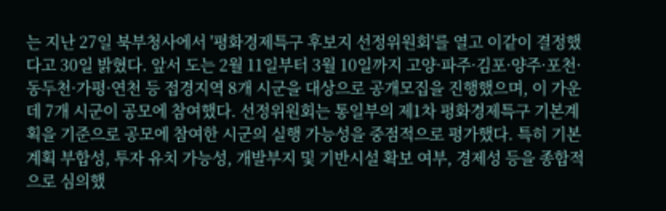는 지난 27일 북부청사에서 '평화경제특구 후보지 선정위원회'를 열고 이같이 결정했다고 30일 밝혔다. 앞서 도는 2월 11일부터 3월 10일까지 고양·파주·김포·양주·포천·동두천·가평·연천 등 접경지역 8개 시군을 대상으로 공개모집을 진행했으며, 이 가운데 7개 시군이 공모에 참여했다. 선정위원회는 통일부의 제1차 평화경제특구 기본계획을 기준으로 공모에 참여한 시군의 실행 가능성을 중점적으로 평가했다. 특히 기본계획 부합성, 투자 유치 가능성, 개발부지 및 기반시설 확보 여부, 경제성 등을 종합적으로 심의했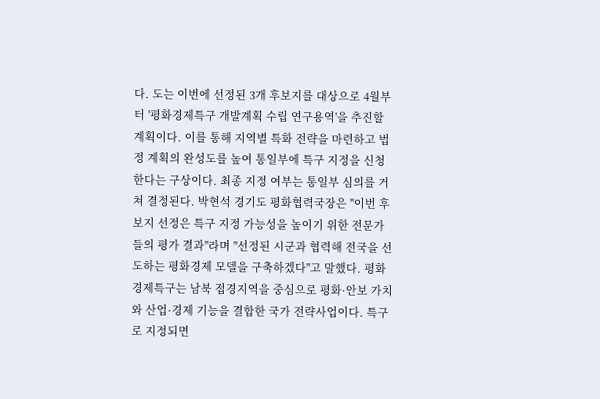다. 도는 이번에 선정된 3개 후보지를 대상으로 4월부터 '평화경제특구 개발계획 수립 연구용역'을 추진할 계획이다. 이를 통해 지역별 특화 전략을 마련하고 법정 계획의 완성도를 높여 통일부에 특구 지정을 신청한다는 구상이다. 최종 지정 여부는 통일부 심의를 거쳐 결정된다. 박현석 경기도 평화협력국장은 "이번 후보지 선정은 특구 지정 가능성을 높이기 위한 전문가들의 평가 결과"라며 "선정된 시군과 협력해 전국을 선도하는 평화경제 모델을 구축하겠다"고 말했다. 평화경제특구는 남북 접경지역을 중심으로 평화·안보 가치와 산업·경제 기능을 결합한 국가 전략사업이다. 특구로 지정되면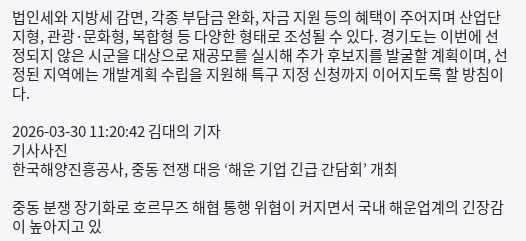법인세와 지방세 감면, 각종 부담금 완화, 자금 지원 등의 혜택이 주어지며 산업단지형, 관광·문화형, 복합형 등 다양한 형태로 조성될 수 있다. 경기도는 이번에 선정되지 않은 시군을 대상으로 재공모를 실시해 추가 후보지를 발굴할 계획이며, 선정된 지역에는 개발계획 수립을 지원해 특구 지정 신청까지 이어지도록 할 방침이다.

2026-03-30 11:20:42 김대의 기자
기사사진
한국해양진흥공사, 중동 전쟁 대응 ‘해운 기업 긴급 간담회’ 개최

중동 분쟁 장기화로 호르무즈 해협 통행 위협이 커지면서 국내 해운업계의 긴장감이 높아지고 있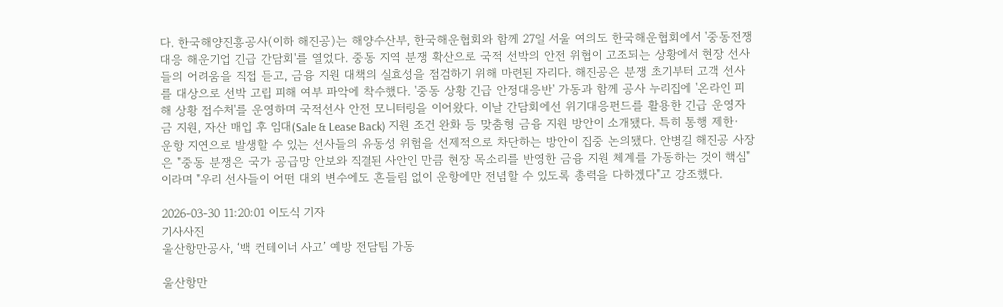다. 한국해양진흥공사(이하 해진공)는 해양수산부, 한국해운협회와 함께 27일 서울 여의도 한국해운협회에서 '중동전쟁 대응 해운기업 긴급 간담회'를 열었다. 중동 지역 분쟁 확산으로 국적 선박의 안전 위협이 고조되는 상황에서 현장 선사들의 어려움을 직접 듣고, 금융 지원 대책의 실효성을 점검하기 위해 마련된 자리다. 해진공은 분쟁 초기부터 고객 선사를 대상으로 선박 고립 피해 여부 파악에 착수했다. '중동 상황 긴급 안정대응반' 가동과 함께 공사 누리집에 '온라인 피해 상황 접수처'를 운영하며 국적선사 안전 모니터링을 이어왔다. 이날 간담회에선 위기대응펀드를 활용한 긴급 운영자금 지원, 자산 매입 후 임대(Sale & Lease Back) 지원 조건 완화 등 맞춤형 금융 지원 방안이 소개됐다. 특히 통행 제한·운항 지연으로 발생할 수 있는 선사들의 유동성 위험을 선제적으로 차단하는 방안이 집중 논의됐다. 안병길 해진공 사장은 "중동 분쟁은 국가 공급망 안보와 직결된 사안인 만큼 현장 목소리를 반영한 금융 지원 체계를 가동하는 것이 핵심"이라며 "우리 선사들이 어떤 대외 변수에도 흔들림 없이 운항에만 전념할 수 있도록 총력을 다하겠다"고 강조했다.

2026-03-30 11:20:01 이도식 기자
기사사진
울산항만공사, ‘백 컨테이너 사고’ 예방 전담팀 가동

울산항만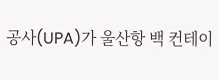공사(UPA)가 울산항 백 컨테이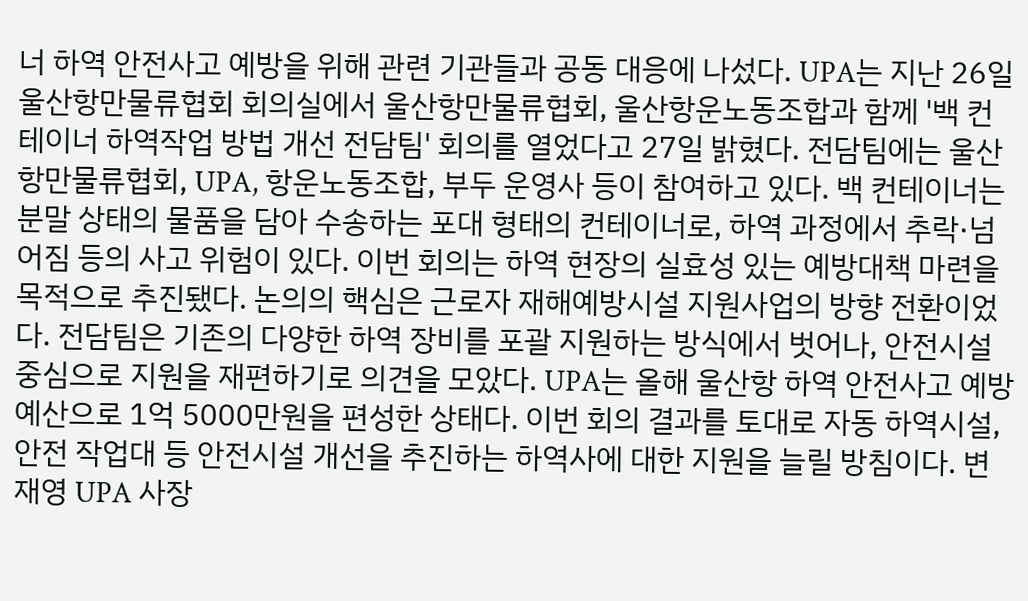너 하역 안전사고 예방을 위해 관련 기관들과 공동 대응에 나섰다. UPA는 지난 26일 울산항만물류협회 회의실에서 울산항만물류협회, 울산항운노동조합과 함께 '백 컨테이너 하역작업 방법 개선 전담팀' 회의를 열었다고 27일 밝혔다. 전담팀에는 울산항만물류협회, UPA, 항운노동조합, 부두 운영사 등이 참여하고 있다. 백 컨테이너는 분말 상태의 물품을 담아 수송하는 포대 형태의 컨테이너로, 하역 과정에서 추락·넘어짐 등의 사고 위험이 있다. 이번 회의는 하역 현장의 실효성 있는 예방대책 마련을 목적으로 추진됐다. 논의의 핵심은 근로자 재해예방시설 지원사업의 방향 전환이었다. 전담팀은 기존의 다양한 하역 장비를 포괄 지원하는 방식에서 벗어나, 안전시설 중심으로 지원을 재편하기로 의견을 모았다. UPA는 올해 울산항 하역 안전사고 예방 예산으로 1억 5000만원을 편성한 상태다. 이번 회의 결과를 토대로 자동 하역시설, 안전 작업대 등 안전시설 개선을 추진하는 하역사에 대한 지원을 늘릴 방침이다. 변재영 UPA 사장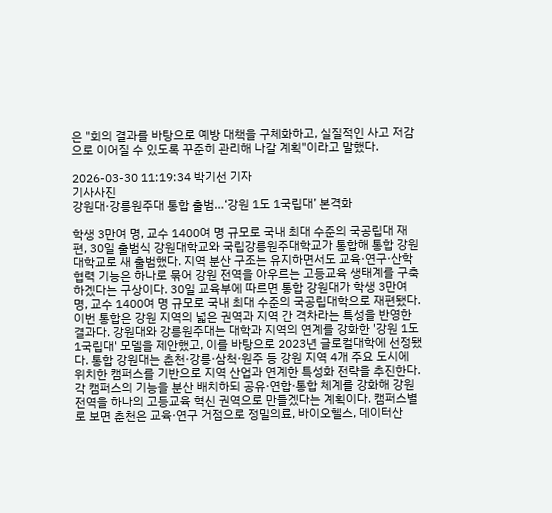은 "회의 결과를 바탕으로 예방 대책을 구체화하고, 실질적인 사고 저감으로 이어질 수 있도록 꾸준히 관리해 나갈 계획"이라고 말했다.

2026-03-30 11:19:34 박기선 기자
기사사진
강원대·강릉원주대 통합 출범…‘강원 1도 1국립대’ 본격화

학생 3만여 명, 교수 1400여 명 규모로 국내 최대 수준의 국공립대 재편, 30일 출범식 강원대학교와 국립강릉원주대학교가 통합해 통합 강원대학교로 새 출범했다. 지역 분산 구조는 유지하면서도 교육·연구·산학협력 기능은 하나로 묶어 강원 전역을 아우르는 고등교육 생태계를 구축하겠다는 구상이다. 30일 교육부에 따르면 통합 강원대가 학생 3만여 명, 교수 1400여 명 규모로 국내 최대 수준의 국공립대학으로 재편됐다. 이번 통합은 강원 지역의 넓은 권역과 지역 간 격차라는 특성을 반영한 결과다. 강원대와 강릉원주대는 대학과 지역의 연계를 강화한 '강원 1도 1국립대' 모델을 제안했고, 이를 바탕으로 2023년 글로컬대학에 선정됐다. 통합 강원대는 춘천·강릉·삼척·원주 등 강원 지역 4개 주요 도시에 위치한 캠퍼스를 기반으로 지역 산업과 연계한 특성화 전략을 추진한다. 각 캠퍼스의 기능을 분산 배치하되 공유·연합·통합 체계를 강화해 강원 전역을 하나의 고등교육 혁신 권역으로 만들겠다는 계획이다. 캠퍼스별로 보면 춘천은 교육·연구 거점으로 정밀의료, 바이오헬스, 데이터산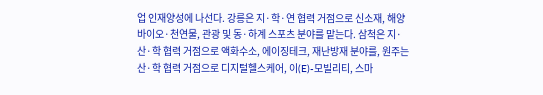업 인재양성에 나선다. 강릉은 지·학·연 협력 거점으로 신소재, 해양바이오·천연물, 관광 및 동·하계 스포츠 분야를 맡는다. 삼척은 지·산·학 협력 거점으로 액화수소, 에이징테크, 재난방재 분야를, 원주는 산·학 협력 거점으로 디지털헬스케어, 이(E)-모빌리티, 스마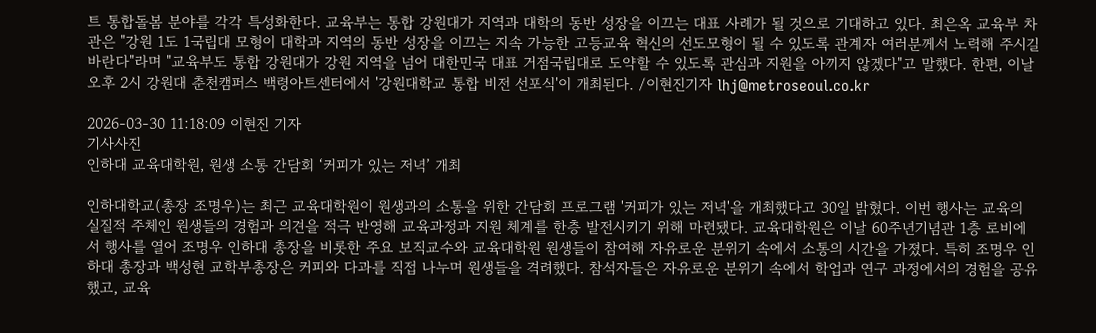트 통합돌봄 분야를 각각 특성화한다. 교육부는 통합 강원대가 지역과 대학의 동반 성장을 이끄는 대표 사례가 될 것으로 기대하고 있다. 최은옥 교육부 차관은 "강원 1도 1국립대 모형이 대학과 지역의 동반 성장을 이끄는 지속 가능한 고등교육 혁신의 선도모형이 될 수 있도록 관계자 여러분께서 노력해 주시길 바란다"라며 "교육부도 통합 강원대가 강원 지역을 넘어 대한민국 대표 거점국립대로 도약할 수 있도록 관심과 지원을 아끼지 않겠다"고 말했다. 한편, 이날 오후 2시 강원대 춘천캠퍼스 백령아트센터에서 '강원대학교 통합 비전 선포식'이 개최된다. /이현진기자 lhj@metroseoul.co.kr

2026-03-30 11:18:09 이현진 기자
기사사진
인하대 교육대학원, 원생 소통 간담회 ‘커피가 있는 저녁’ 개최

인하대학교(총장 조명우)는 최근 교육대학원이 원생과의 소통을 위한 간담회 프로그램 '커피가 있는 저녁'을 개최했다고 30일 밝혔다. 이번 행사는 교육의 실질적 주체인 원생들의 경험과 의견을 적극 반영해 교육과정과 지원 체계를 한층 발전시키기 위해 마련됐다. 교육대학원은 이날 60주년기념관 1층 로비에서 행사를 열어 조명우 인하대 총장을 비롯한 주요 보직교수와 교육대학원 원생들이 참여해 자유로운 분위기 속에서 소통의 시간을 가졌다. 특히 조명우 인하대 총장과 백성현 교학부총장은 커피와 다과를 직접 나누며 원생들을 격려했다. 참석자들은 자유로운 분위기 속에서 학업과 연구 과정에서의 경험을 공유했고, 교육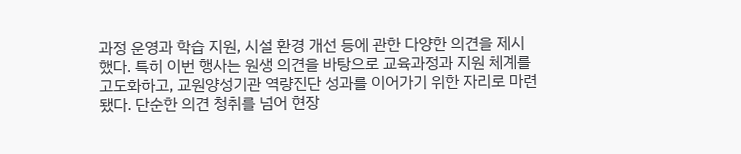과정 운영과 학습 지원, 시설 환경 개선 등에 관한 다양한 의견을 제시했다. 특히 이번 행사는 원생 의견을 바탕으로 교육과정과 지원 체계를 고도화하고, 교원양성기관 역량진단 성과를 이어가기 위한 자리로 마련됐다. 단순한 의견 청취를 넘어 현장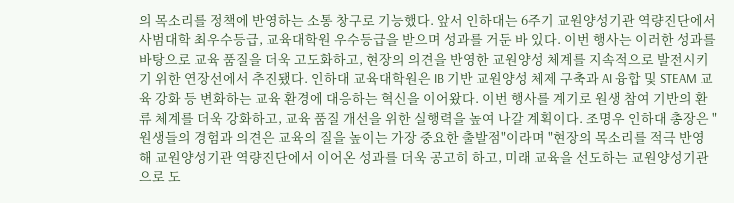의 목소리를 정책에 반영하는 소통 창구로 기능했다. 앞서 인하대는 6주기 교원양성기관 역량진단에서 사범대학 최우수등급, 교육대학원 우수등급을 받으며 성과를 거둔 바 있다. 이번 행사는 이러한 성과를 바탕으로 교육 품질을 더욱 고도화하고, 현장의 의견을 반영한 교원양성 체계를 지속적으로 발전시키기 위한 연장선에서 추진됐다. 인하대 교육대학원은 IB 기반 교원양성 체제 구축과 AI 융합 및 STEAM 교육 강화 등 변화하는 교육 환경에 대응하는 혁신을 이어왔다. 이번 행사를 계기로 원생 참여 기반의 환류 체계를 더욱 강화하고, 교육 품질 개선을 위한 실행력을 높여 나갈 계획이다. 조명우 인하대 총장은 "원생들의 경험과 의견은 교육의 질을 높이는 가장 중요한 출발점"이라며 "현장의 목소리를 적극 반영해 교원양성기관 역량진단에서 이어온 성과를 더욱 공고히 하고, 미래 교육을 선도하는 교원양성기관으로 도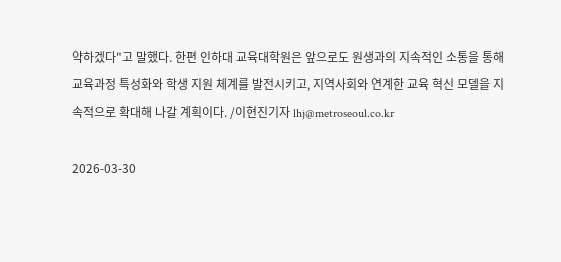약하겠다"고 말했다. 한편 인하대 교육대학원은 앞으로도 원생과의 지속적인 소통을 통해 교육과정 특성화와 학생 지원 체계를 발전시키고, 지역사회와 연계한 교육 혁신 모델을 지속적으로 확대해 나갈 계획이다. /이현진기자 lhj@metroseoul.co.kr

2026-03-30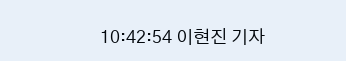10:42:54 이현진 기자